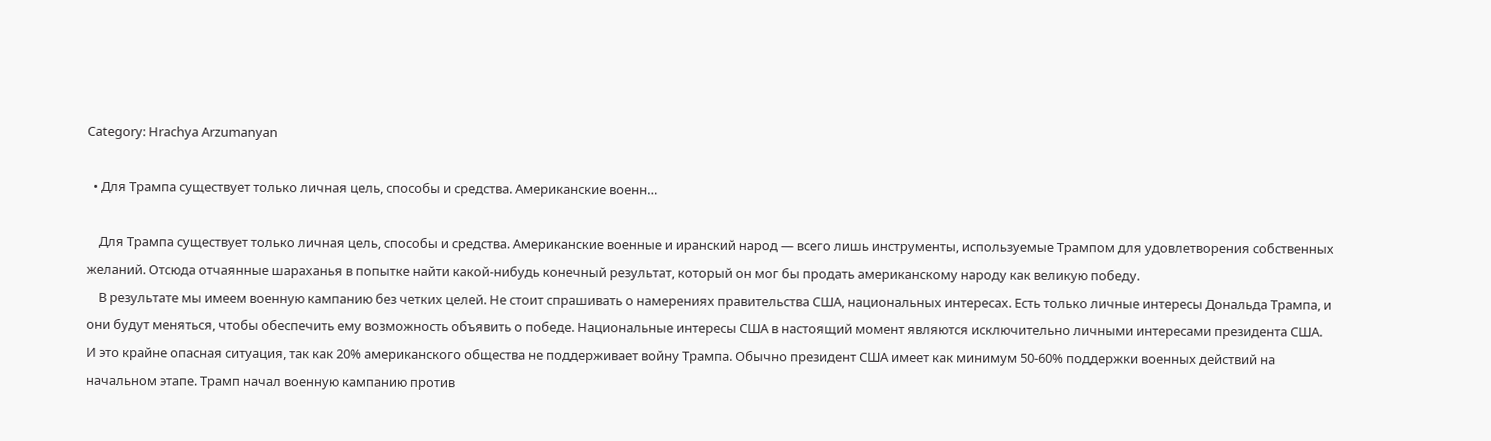Category: Hrachya Arzumanyan

  • Для Трампа существует только личная цель, способы и средства. Американские военн…

    Для Трампа существует только личная цель, способы и средства. Американские военные и иранский народ — всего лишь инструменты, используемые Трампом для удовлетворения собственных желаний. Отсюда отчаянные шараханья в попытке найти какой-нибудь конечный результат, который он мог бы продать американскому народу как великую победу.
    В результате мы имеем военную кампанию без четких целей. Не стоит спрашивать о намерениях правительства США, национальных интересах. Есть только личные интересы Дональда Трампа, и они будут меняться, чтобы обеспечить ему возможность объявить о победе. Национальные интересы США в настоящий момент являются исключительно личными интересами президента США. И это крайне опасная ситуация, так как 20% американского общества не поддерживает войну Трампа. Обычно президент США имеет как минимум 50-60% поддержки военных действий на начальном этапе. Трамп начал военную кампанию против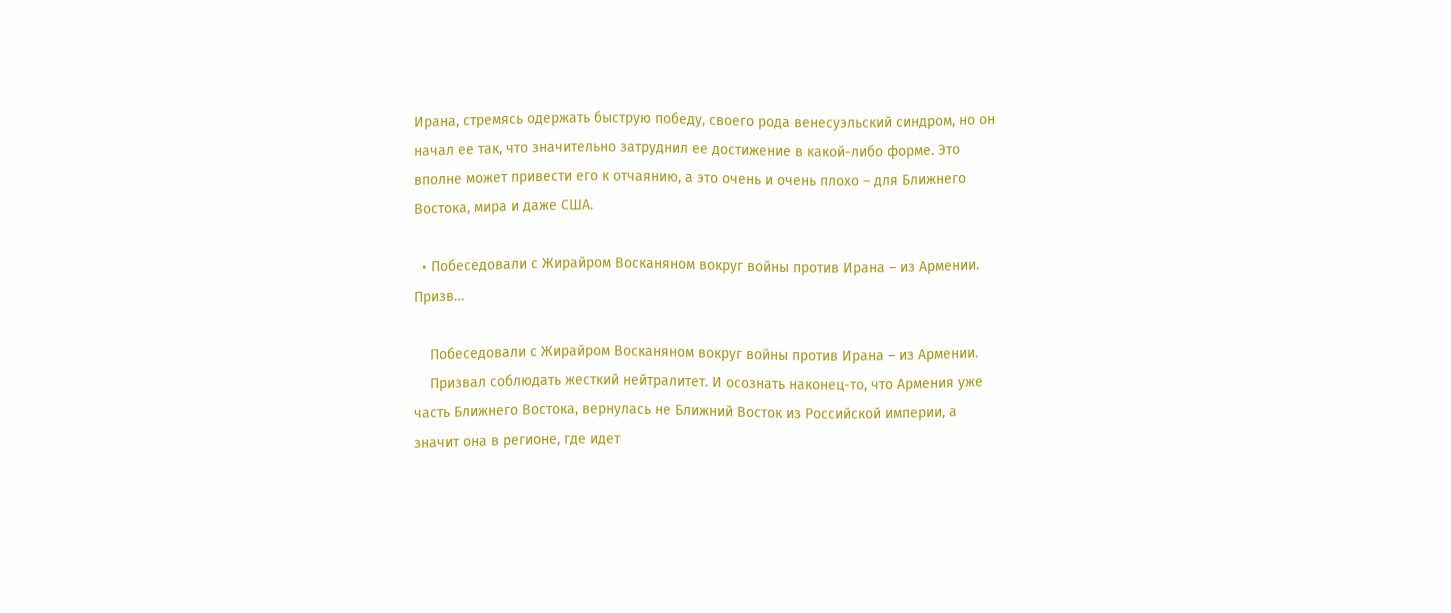Ирана, стремясь одержать быструю победу, своего рода венесуэльский синдром, но он начал ее так, что значительно затруднил ее достижение в какой-либо форме. Это вполне может привести его к отчаянию, а это очень и очень плохо – для Ближнего Востока, мира и даже США.

  • Побеседовали с Жирайром Восканяном вокруг войны против Ирана – из Армении. Призв…

    Побеседовали с Жирайром Восканяном вокруг войны против Ирана – из Армении.
    Призвал соблюдать жесткий нейтралитет. И осознать наконец-то, что Армения уже часть Ближнего Востока, вернулась не Ближний Восток из Российской империи, а значит она в регионе, где идет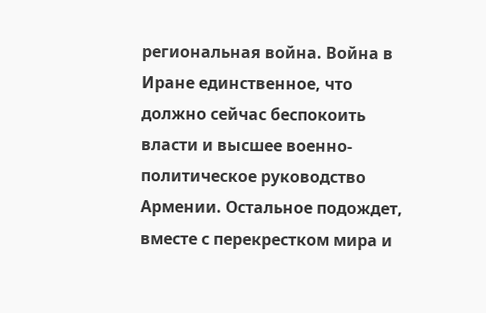региональная война. Война в Иране единственное, что должно сейчас беспокоить власти и высшее военно-политическое руководство Армении. Остальное подождет, вместе с перекрестком мира и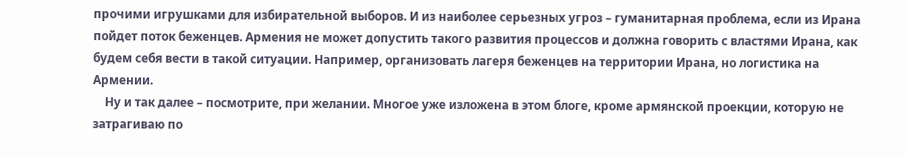прочими игрушками для избирательной выборов. И из наиболее серьезных угроз – гуманитарная проблема, если из Ирана пойдет поток беженцев. Армения не может допустить такого развития процессов и должна говорить с властями Ирана, как будем себя вести в такой ситуации. Например, организовать лагеря беженцев на территории Ирана, но логистика на Армении.
    Ну и так далее – посмотрите, при желании. Многое уже изложена в этом блоге, кроме армянской проекции, которую не затрагиваю по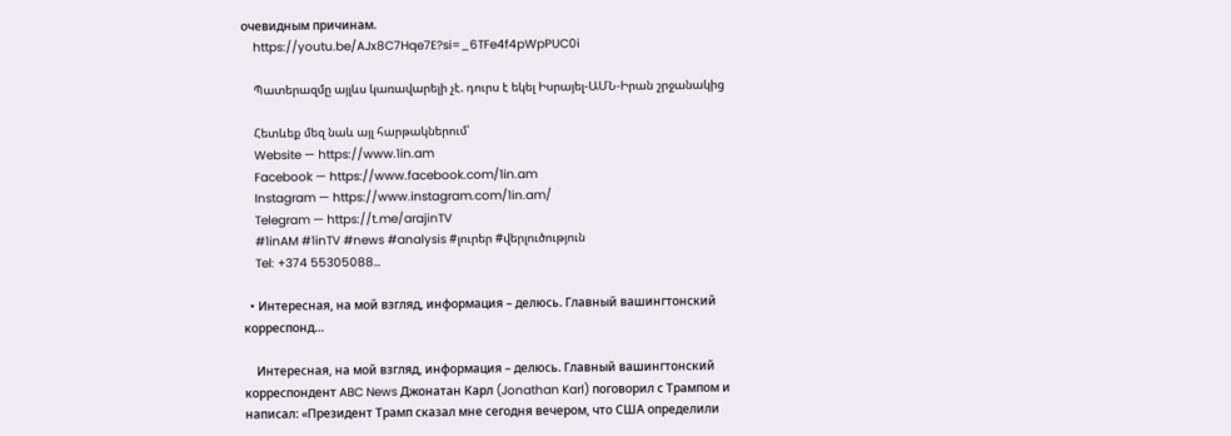очевидным причинам.
    https://youtu.be/AJx8C7Hqe7E?si=_6TFe4f4pWpPUC0i

    Պատերազմը այլևս կառավարելի չէ. դուրս է եկել Իսրայել-ԱՄՆ-Իրան շրջանակից

    Հետևեք մեզ նաև այլ հարթակներում՝
    Website — https://www.1in.am
    Facebook — https://www.facebook.com/1in.am
    Instagram — https://www.instagram.com/1in.am/
    Telegram — https://t.me/arajinTV
    #1inAM #1inTV #news #analysis #լուրեր #վերլուծություն
    Tel: +374 55305088…

  • Интересная, на мой взгляд, информация – делюсь. Главный вашингтонский корреспонд…

    Интересная, на мой взгляд, информация – делюсь. Главный вашингтонский корреспондент ABC News Джонатан Карл (Jonathan Karl) поговорил с Трампом и написал: «Президент Трамп сказал мне сегодня вечером, что США определили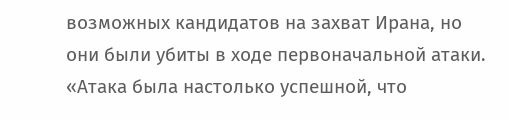возможных кандидатов на захват Ирана, но они были убиты в ходе первоначальной атаки. «Атака была настолько успешной, что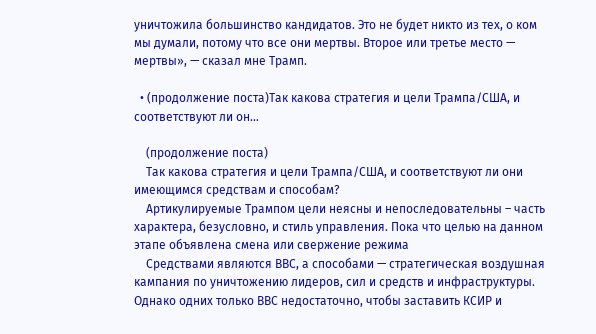уничтожила большинство кандидатов. Это не будет никто из тех, о ком мы думали, потому что все они мертвы. Второе или третье место — мертвы», — сказал мне Трамп.

  • (продолжение поста)Так какова стратегия и цели Трампа/США, и соответствуют ли он…

    (продолжение поста)
    Так какова стратегия и цели Трампа/США, и соответствуют ли они имеющимся средствам и способам?
    Артикулируемые Трампом цели неясны и непоследовательны – часть характера, безусловно, и стиль управления. Пока что целью на данном этапе объявлена смена или свержение режима
    Средствами являются ВВС, а способами — стратегическая воздушная кампания по уничтожению лидеров, сил и средств и инфраструктуры. Однако одних только ВВС недостаточно, чтобы заставить КСИР и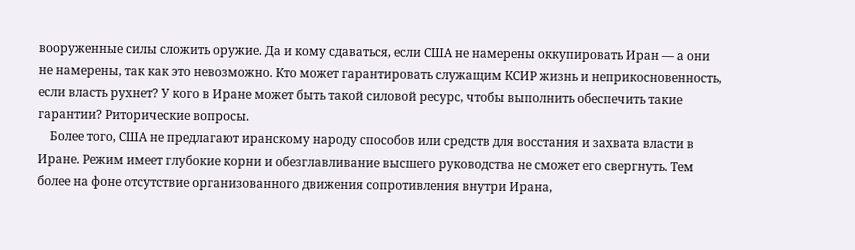вооруженные силы сложить оружие. Да и кому сдаваться, если США не намерены оккупировать Иран — а они не намерены, так как это невозможно. Кто может гарантировать служащим КСИР жизнь и неприкосновенность, если власть рухнет? У кого в Иране может быть такой силовой ресурс, чтобы выполнить обеспечить такие гарантии? Риторические вопросы.
    Более того, США не предлагают иранскому народу способов или средств для восстания и захвата власти в Иране. Режим имеет глубокие корни и обезглавливание высшего руководства не сможет его свергнуть. Тем более на фоне отсутствие организованного движения сопротивления внутри Ирана,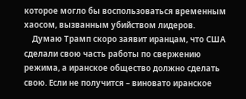которое могло бы воспользоваться временным хаосом, вызванным убийством лидеров.
    Думаю Трамп скоро заявит иранцам, что США сделали свою часть работы по свержению режима, а иранское общество должно сделать свою. Если не получится – виновато иранское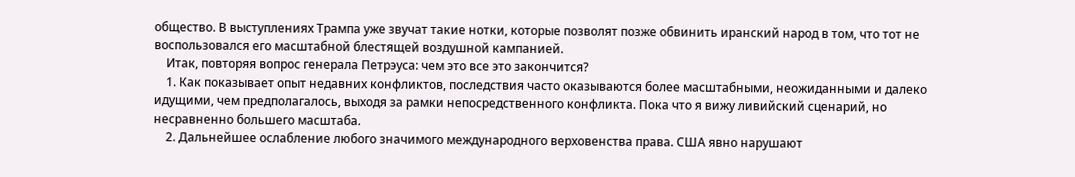общество. В выступлениях Трампа уже звучат такие нотки, которые позволят позже обвинить иранский народ в том, что тот не воспользовался его масштабной блестящей воздушной кампанией.
    Итак, повторяя вопрос генерала Петрэуса: чем это все это закончится?
    1. Как показывает опыт недавних конфликтов, последствия часто оказываются более масштабными, неожиданными и далеко идущими, чем предполагалось, выходя за рамки непосредственного конфликта. Пока что я вижу ливийский сценарий, но несравненно большего масштаба.
    2. Дальнейшее ослабление любого значимого международного верховенства права. США явно нарушают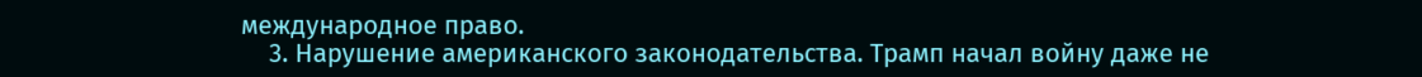международное право.
    3. Нарушение американского законодательства. Трамп начал войну даже не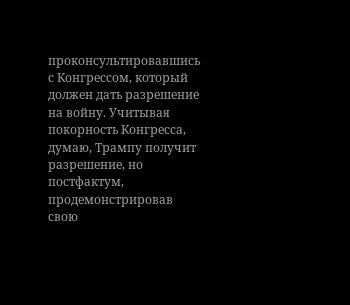проконсультировавшись с Конгрессом, который должен дать разрешение на войну. Учитывая покорность Конгресса, думаю, Трампу получит разрешение, но постфактум, продемонстрировав свою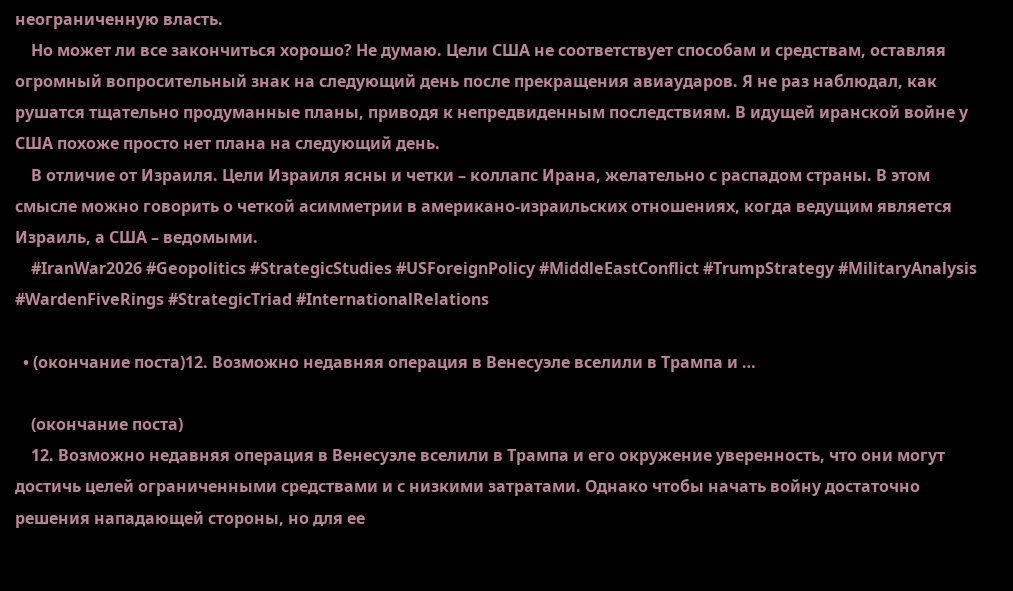неограниченную власть.
    Но может ли все закончиться хорошо? Не думаю. Цели США не соответствует способам и средствам, оставляя огромный вопросительный знак на следующий день после прекращения авиаударов. Я не раз наблюдал, как рушатся тщательно продуманные планы, приводя к непредвиденным последствиям. В идущей иранской войне у США похоже просто нет плана на следующий день.
    В отличие от Израиля. Цели Израиля ясны и четки – коллапс Ирана, желательно с распадом страны. В этом смысле можно говорить о четкой асимметрии в американо-израильских отношениях, когда ведущим является Израиль, а США – ведомыми.
    #IranWar2026 #Geopolitics #StrategicStudies #USForeignPolicy #MiddleEastConflict #TrumpStrategy #MilitaryAnalysis #WardenFiveRings #StrategicTriad #InternationalRelations

  • (окончание поста)12. Возможно недавняя операция в Венесуэле вселили в Трампа и …

    (окончание поста)
    12. Возможно недавняя операция в Венесуэле вселили в Трампа и его окружение уверенность, что они могут достичь целей ограниченными средствами и с низкими затратами. Однако чтобы начать войну достаточно решения нападающей стороны, но для ее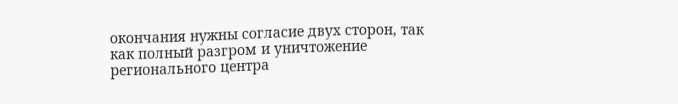окончания нужны согласие двух сторон, так как полный разгром и уничтожение регионального центра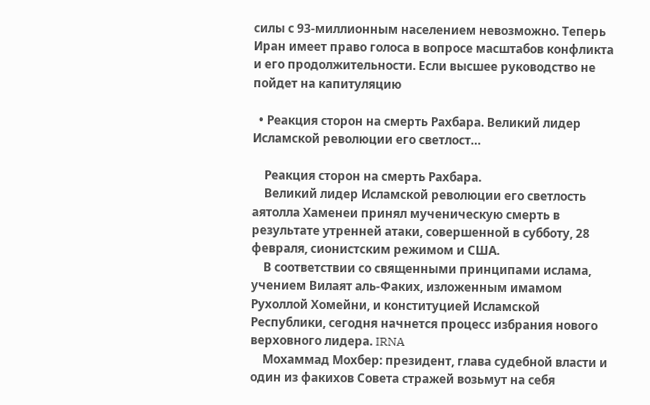силы с 93-миллионным населением невозможно. Теперь Иран имеет право голоса в вопросе масштабов конфликта и его продолжительности. Если высшее руководство не пойдет на капитуляцию

  • Реакция сторон на смерть Рахбара. Великий лидер Исламской революции его светлост…

    Реакция сторон на смерть Рахбара.
    Великий лидер Исламской революции его светлость аятолла Хаменеи принял мученическую смерть в результате утренней атаки, совершенной в субботу, 28 февраля, сионистским режимом и США.
    В соответствии со священными принципами ислама, учением Вилаят аль-Факих, изложенным имамом Рухоллой Хомейни, и конституцией Исламской Республики, сегодня начнется процесс избрания нового верховного лидера. IRNA
    Мохаммад Мохбер: президент, глава судебной власти и один из факихов Совета стражей возьмут на себя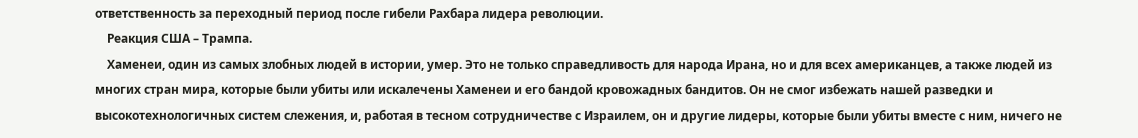ответственность за переходный период после гибели Рахбара лидера революции.
    Реакция США – Трампа.
    Хаменеи, один из самых злобных людей в истории, умер. Это не только справедливость для народа Ирана, но и для всех американцев, а также людей из многих стран мира, которые были убиты или искалечены Хаменеи и его бандой кровожадных бандитов. Он не смог избежать нашей разведки и высокотехнологичных систем слежения, и, работая в тесном сотрудничестве с Израилем, он и другие лидеры, которые были убиты вместе с ним, ничего не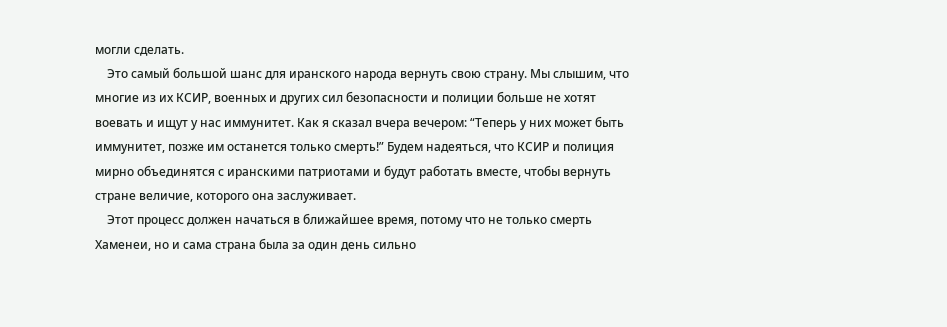могли сделать.
    Это самый большой шанс для иранского народа вернуть свою страну. Мы слышим, что многие из их КСИР, военных и других сил безопасности и полиции больше не хотят воевать и ищут у нас иммунитет. Как я сказал вчера вечером: “Теперь у них может быть иммунитет, позже им останется только смерть!” Будем надеяться, что КСИР и полиция мирно объединятся с иранскими патриотами и будут работать вместе, чтобы вернуть стране величие, которого она заслуживает.
    Этот процесс должен начаться в ближайшее время, потому что не только смерть Хаменеи, но и сама страна была за один день сильно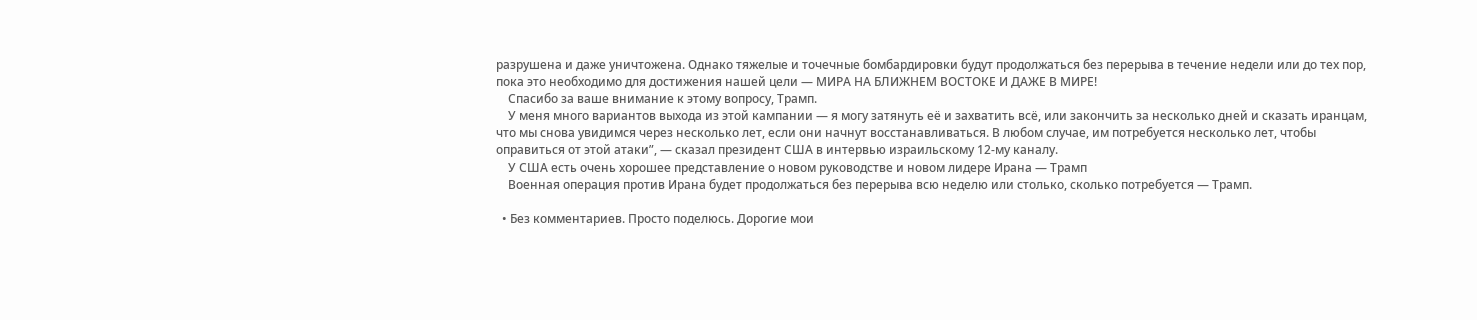разрушена и даже уничтожена. Однако тяжелые и точечные бомбардировки будут продолжаться без перерыва в течение недели или до тех пор, пока это необходимо для достижения нашей цели — МИРА НА БЛИЖНЕМ ВОСТОКЕ И ДАЖЕ В МИРЕ!
    Спасибо за ваше внимание к этому вопросу, Трамп.
    У меня много вариантов выхода из этой кампании — я могу затянуть её и захватить всё, или закончить за несколько дней и сказать иранцам, что мы снова увидимся через несколько лет, если они начнут восстанавливаться. В любом случае, им потребуется несколько лет, чтобы оправиться от этой атаки”, — сказал президент США в интервью израильскому 12-му каналу.
    У США есть очень хорошее представление о новом руководстве и новом лидере Ирана — Трамп
    Военная операция против Ирана будет продолжаться без перерыва всю неделю или столько, сколько потребуется — Трамп.

  • Без комментариев. Просто поделюсь. Дорогие мои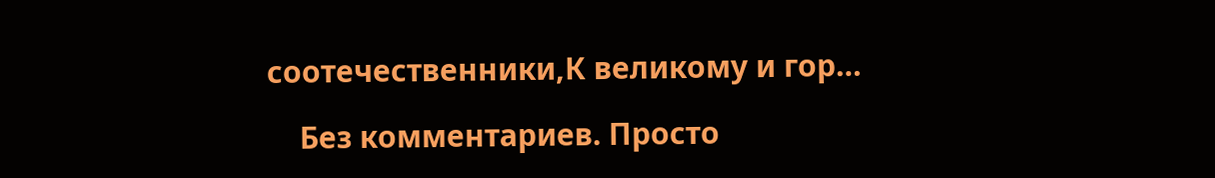соотечественники,К великому и гор…

    Без комментариев. Просто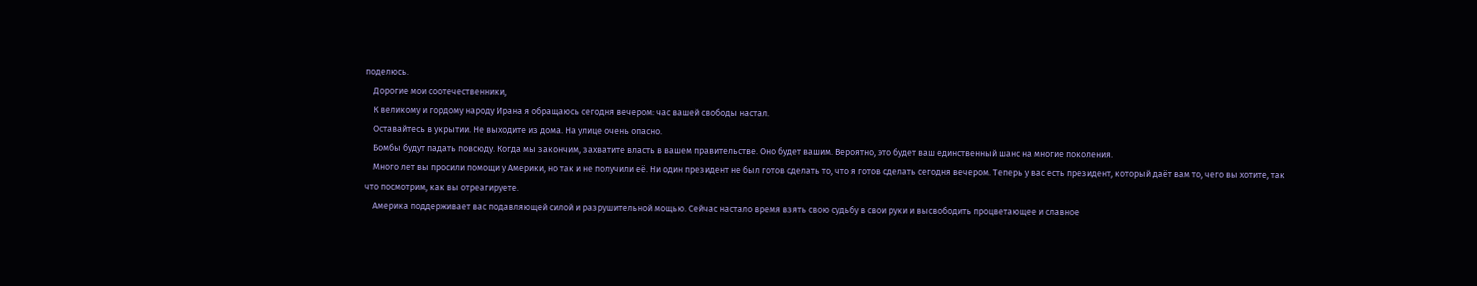поделюсь.
    Дорогие мои соотечественники,
    К великому и гордому народу Ирана я обращаюсь сегодня вечером: час вашей свободы настал.
    Оставайтесь в укрытии. Не выходите из дома. На улице очень опасно.
    Бомбы будут падать повсюду. Когда мы закончим, захватите власть в вашем правительстве. Оно будет вашим. Вероятно, это будет ваш единственный шанс на многие поколения.
    Много лет вы просили помощи у Америки, но так и не получили её. Ни один президент не был готов сделать то, что я готов сделать сегодня вечером. Теперь у вас есть президент, который даёт вам то, чего вы хотите, так что посмотрим, как вы отреагируете.
    Америка поддерживает вас подавляющей силой и разрушительной мощью. Сейчас настало время взять свою судьбу в свои руки и высвободить процветающее и славное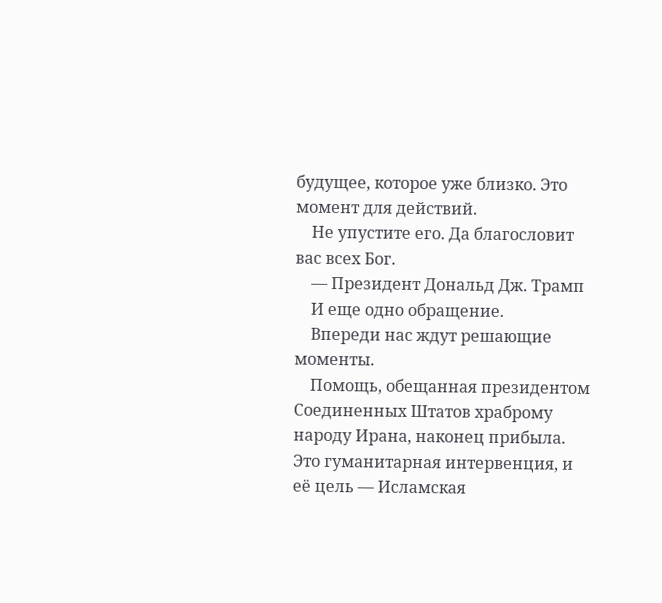будущее, которое уже близко. Это момент для действий.
    Не упустите его. Да благословит вас всех Бог.
    — Президент Дональд Дж. Трамп
    И еще одно обращение.
    Впереди нас ждут решающие моменты.
    Помощь, обещанная президентом Соединенных Штатов храброму народу Ирана, наконец прибыла. Это гуманитарная интервенция, и её цель — Исламская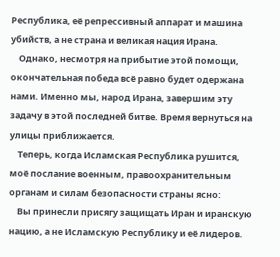Республика, её репрессивный аппарат и машина убийств, а не страна и великая нация Ирана.
    Однако, несмотря на прибытие этой помощи, окончательная победа всё равно будет одержана нами. Именно мы, народ Ирана, завершим эту задачу в этой последней битве. Время вернуться на улицы приближается.
    Теперь, когда Исламская Республика рушится, моё послание военным, правоохранительным органам и силам безопасности страны ясно:
    Вы принесли присягу защищать Иран и иранскую нацию, а не Исламскую Республику и её лидеров.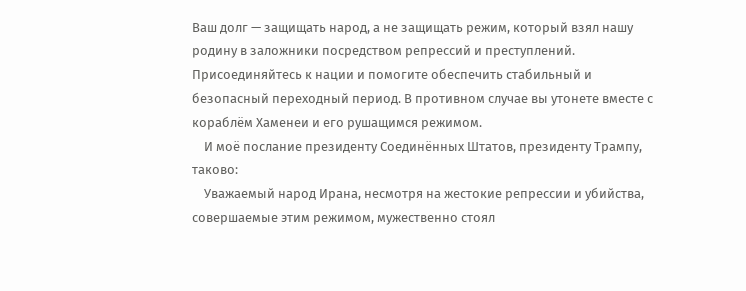Ваш долг — защищать народ, а не защищать режим, который взял нашу родину в заложники посредством репрессий и преступлений. Присоединяйтесь к нации и помогите обеспечить стабильный и безопасный переходный период. В противном случае вы утонете вместе с кораблём Хаменеи и его рушащимся режимом.
    И моё послание президенту Соединённых Штатов, президенту Трампу, таково:
    Уважаемый народ Ирана, несмотря на жестокие репрессии и убийства, совершаемые этим режимом, мужественно стоял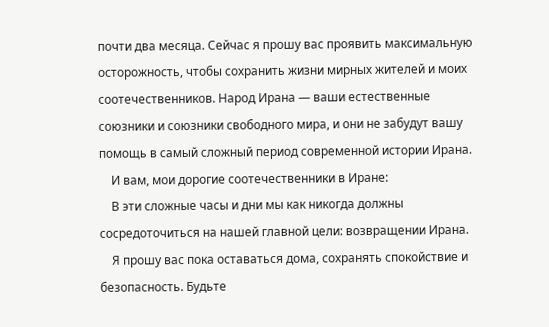почти два месяца. Сейчас я прошу вас проявить максимальную осторожность, чтобы сохранить жизни мирных жителей и моих соотечественников. Народ Ирана — ваши естественные союзники и союзники свободного мира, и они не забудут вашу помощь в самый сложный период современной истории Ирана.
    И вам, мои дорогие соотечественники в Иране:
    В эти сложные часы и дни мы как никогда должны сосредоточиться на нашей главной цели: возвращении Ирана.
    Я прошу вас пока оставаться дома, сохранять спокойствие и безопасность. Будьте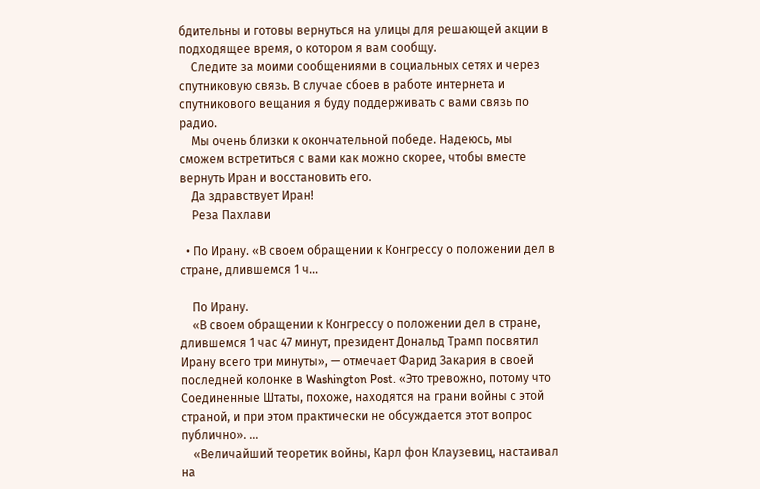бдительны и готовы вернуться на улицы для решающей акции в подходящее время, о котором я вам сообщу.
    Следите за моими сообщениями в социальных сетях и через спутниковую связь. В случае сбоев в работе интернета и спутникового вещания я буду поддерживать с вами связь по радио.
    Мы очень близки к окончательной победе. Надеюсь, мы сможем встретиться с вами как можно скорее, чтобы вместе вернуть Иран и восстановить его.
    Да здравствует Иран!
    Реза Пахлави

  • По Ирану. «В своем обращении к Конгрессу о положении дел в стране, длившемся 1 ч…

    По Ирану.
    «В своем обращении к Конгрессу о положении дел в стране, длившемся 1 час 47 минут, президент Дональд Трамп посвятил Ирану всего три минуты», — отмечает Фарид Закария в своей последней колонке в Washington Post. «Это тревожно, потому что Соединенные Штаты, похоже, находятся на грани войны с этой страной, и при этом практически не обсуждается этот вопрос публично». …
    «Величайший теоретик войны, Карл фон Клаузевиц, настаивал на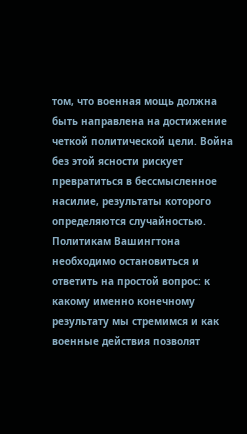том, что военная мощь должна быть направлена на достижение четкой политической цели. Война без этой ясности рискует превратиться в бессмысленное насилие, результаты которого определяются случайностью. Политикам Вашингтона необходимо остановиться и ответить на простой вопрос: к какому именно конечному результату мы стремимся и как военные действия позволят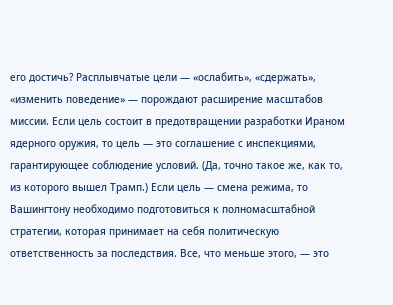его достичь? Расплывчатые цели — «ослабить», «сдержать», «изменить поведение» — порождают расширение масштабов миссии. Если цель состоит в предотвращении разработки Ираном ядерного оружия, то цель — это соглашение с инспекциями, гарантирующее соблюдение условий. (Да, точно такое же, как то, из которого вышел Трамп.) Если цель — смена режима, то Вашингтону необходимо подготовиться к полномасштабной стратегии, которая принимает на себя политическую ответственность за последствия. Все, что меньше этого, — это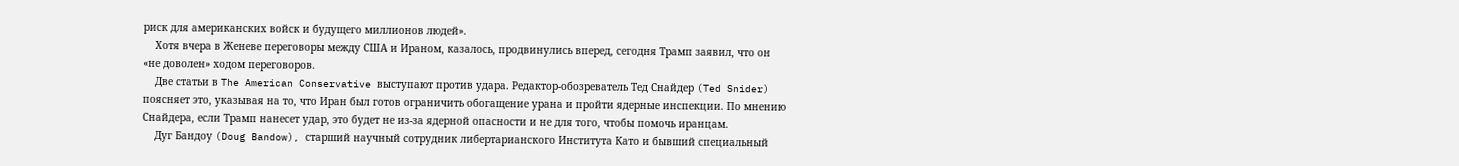риск для американских войск и будущего миллионов людей».
    Хотя вчера в Женеве переговоры между США и Ираном, казалось, продвинулись вперед, сегодня Трамп заявил, что он «не доволен» ходом переговоров.
    Две статьи в The American Conservative выступают против удара. Редактор-обозреватель Тед Снайдер (Ted Snider) поясняет это, указывая на то, что Иран был готов ограничить обогащение урана и пройти ядерные инспекции. По мнению Снайдера, если Трамп нанесет удар, это будет не из-за ядерной опасности и не для того, чтобы помочь иранцам.
    Дуг Бандоу (Doug Bandow), старший научный сотрудник либертарианского Института Като и бывший специальный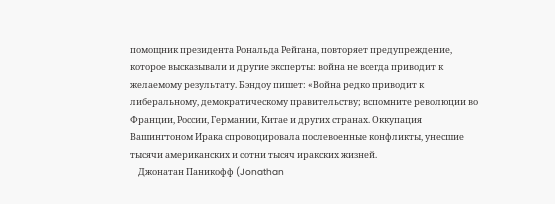помощник президента Рональда Рейгана, повторяет предупреждение, которое высказывали и другие эксперты: война не всегда приводит к желаемому результату. Бэндоу пишет: «Война редко приводит к либеральному, демократическому правительству; вспомните революции во Франции, России, Германии, Китае и других странах. Оккупация Вашингтоном Ирака спровоцировала послевоенные конфликты, унесшие тысячи американских и сотни тысяч иракских жизней.
    Джонатан Паникофф (Jonathan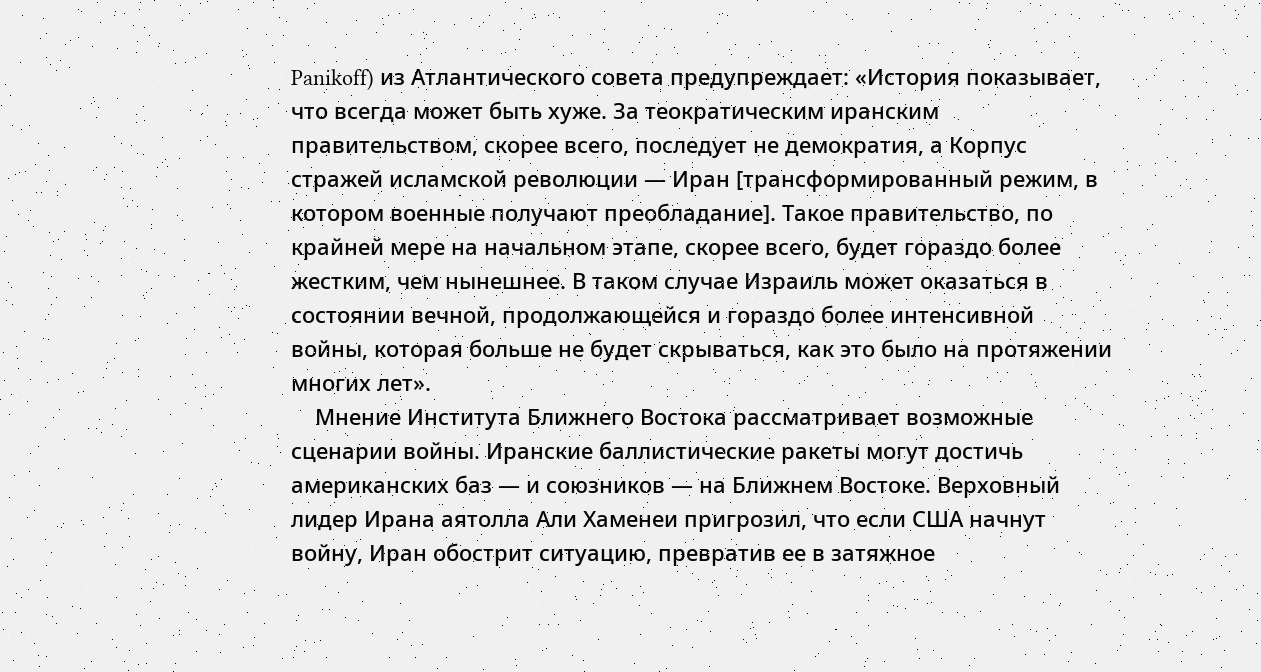Panikoff) из Атлантического совета предупреждает: «История показывает, что всегда может быть хуже. За теократическим иранским правительством, скорее всего, последует не демократия, а Корпус стражей исламской революции — Иран [трансформированный режим, в котором военные получают преобладание]. Такое правительство, по крайней мере на начальном этапе, скорее всего, будет гораздо более жестким, чем нынешнее. В таком случае Израиль может оказаться в состоянии вечной, продолжающейся и гораздо более интенсивной войны, которая больше не будет скрываться, как это было на протяжении многих лет».
    Мнение Института Ближнего Востока рассматривает возможные сценарии войны. Иранские баллистические ракеты могут достичь американских баз — и союзников — на Ближнем Востоке. Верховный лидер Ирана аятолла Али Хаменеи пригрозил, что если США начнут войну, Иран обострит ситуацию, превратив ее в затяжное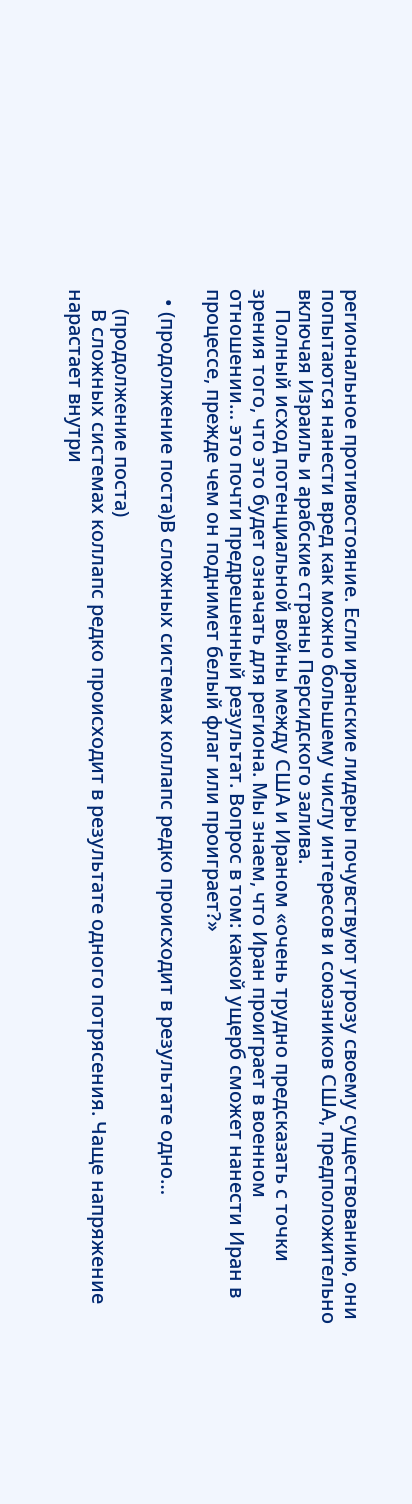региональное противостояние. Если иранские лидеры почувствуют угрозу своему существованию, они попытаются нанести вред как можно большему числу интересов и союзников США, предположительно включая Израиль и арабские страны Персидского залива.
    Полный исход потенциальной войны между США и Ираном «очень трудно предсказать с точки зрения того, что это будет означать для региона. Мы знаем, что Иран проиграет в военном отношении… это почти предрешенный результат. Вопрос в том: какой ущерб сможет нанести Иран в процессе, прежде чем он поднимет белый флаг или проиграет?»

  • (продолжение поста)В сложных системах коллапс редко происходит в результате одно…

    (продолжение поста)
    В сложных системах коллапс редко происходит в результате одного потрясения. Чаще напряжение нарастает внутри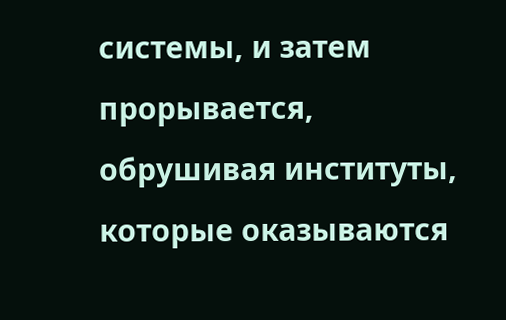системы, и затем прорывается, обрушивая институты, которые оказываются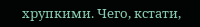хрупкими. Чего, кстати,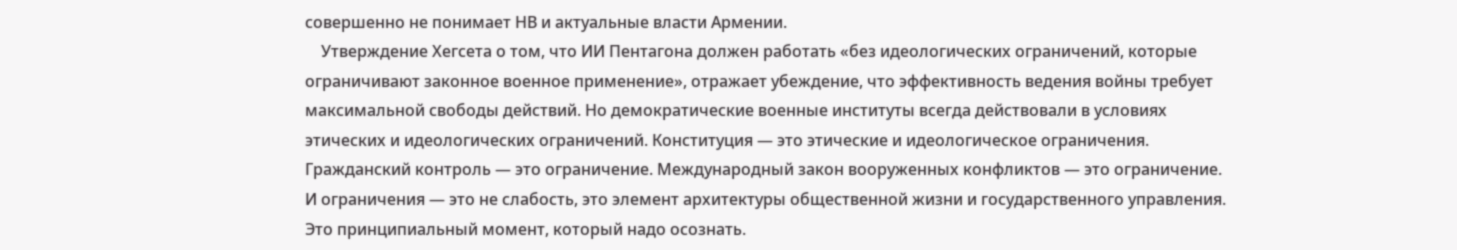совершенно не понимает НВ и актуальные власти Армении.
    Утверждение Хегсета о том, что ИИ Пентагона должен работать «без идеологических ограничений, которые ограничивают законное военное применение», отражает убеждение, что эффективность ведения войны требует максимальной свободы действий. Но демократические военные институты всегда действовали в условиях этических и идеологических ограничений. Конституция — это этические и идеологическое ограничения. Гражданский контроль — это ограничение. Международный закон вооруженных конфликтов — это ограничение. И ограничения — это не слабость, это элемент архитектуры общественной жизни и государственного управления. Это принципиальный момент, который надо осознать.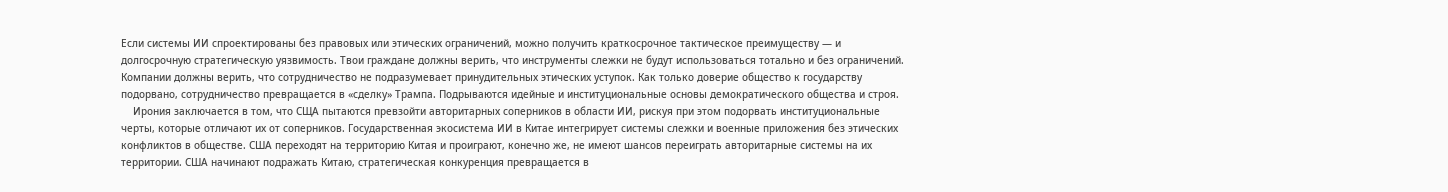Если системы ИИ спроектированы без правовых или этических ограничений, можно получить краткосрочное тактическое преимуществу — и долгосрочную стратегическую уязвимость. Твои граждане должны верить, что инструменты слежки не будут использоваться тотально и без ограничений. Компании должны верить, что сотрудничество не подразумевает принудительных этических уступок. Как только доверие общество к государству подорвано, сотрудничество превращается в «сделку» Трампа. Подрываются идейные и институциональные основы демократического общества и строя.
    Ирония заключается в том, что СЩА пытаются превзойти авторитарных соперников в области ИИ, рискуя при этом подорвать институциональные черты, которые отличают их от соперников. Государственная экосистема ИИ в Китае интегрирует системы слежки и военные приложения без этических конфликтов в обществе. США переходят на территорию Китая и проиграют, конечно же, не имеют шансов переиграть авторитарные системы на их территории. США начинают подражать Китаю, стратегическая конкуренция превращается в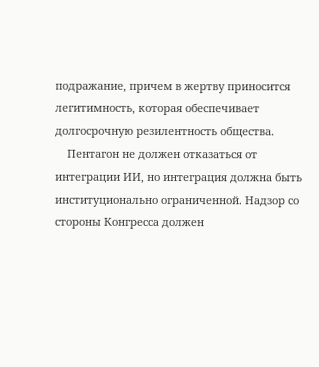подражание, причем в жертву приносится легитимность, которая обеспечивает долгосрочную резилентность общества.
    Пентагон не должен отказаться от интеграции ИИ, но интеграция должна быть институционально ограниченной. Надзор со стороны Конгресса должен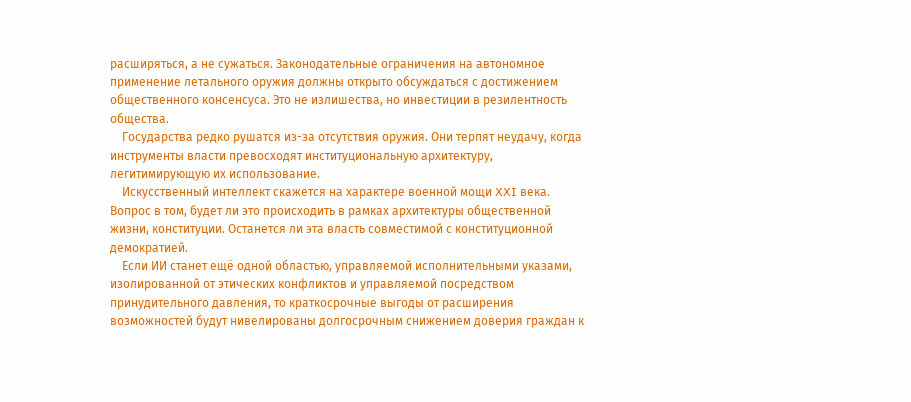расширяться, а не сужаться. Законодательные ограничения на автономное применение летального оружия должны открыто обсуждаться с достижением общественного консенсуса. Это не излишества, но инвестиции в резилентность общества.
    Государства редко рушатся из-за отсутствия оружия. Они терпят неудачу, когда инструменты власти превосходят институциональную архитектуру, легитимирующую их использование.
    Искусственный интеллект скажется на характере военной мощи XXI века. Вопрос в том, будет ли это происходить в рамках архитектуры общественной жизни, конституции. Останется ли эта власть совместимой с конституционной демократией.
    Если ИИ станет ещё одной областью, управляемой исполнительными указами, изолированной от этических конфликтов и управляемой посредством принудительного давления, то краткосрочные выгоды от расширения возможностей будут нивелированы долгосрочным снижением доверия граждан к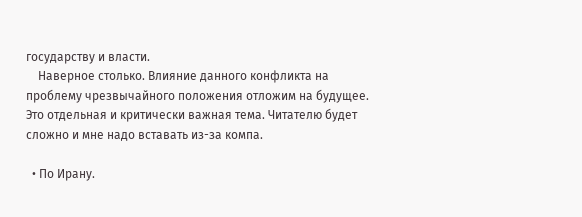государству и власти.
    Наверное столько. Влияние данного конфликта на проблему чрезвычайного положения отложим на будущее. Это отдельная и критически важная тема. Читателю будет сложно и мне надо вставать из-за компа.

  • По Ирану.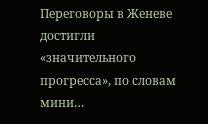Переговоры в Женеве достигли «значительного прогресса», по словам мини…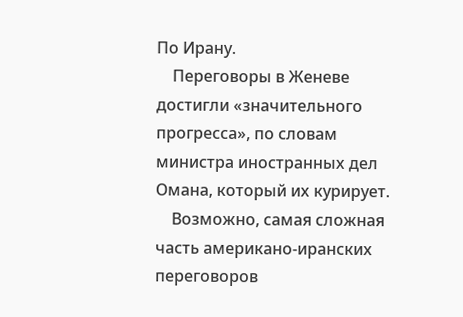По Ирану.
    Переговоры в Женеве достигли «значительного прогресса», по словам министра иностранных дел Омана, который их курирует.
    Возможно, самая сложная часть американо-иранских переговоров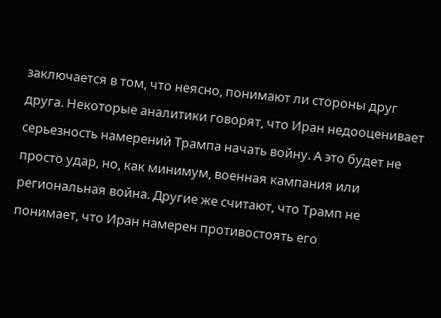заключается в том, что неясно, понимают ли стороны друг друга. Некоторые аналитики говорят, что Иран недооценивает серьезность намерений Трампа начать войну. А это будет не просто удар, но, как минимум, военная кампания или региональная война. Другие же считают, что Трамп не понимает, что Иран намерен противостоять его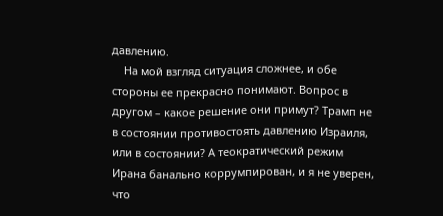давлению.
    На мой взгляд ситуация сложнее, и обе стороны ее прекрасно понимают. Вопрос в другом – какое решение они примут? Трамп не в состоянии противостоять давлению Израиля, или в состоянии? А теократический режим Ирана банально коррумпирован, и я не уверен, что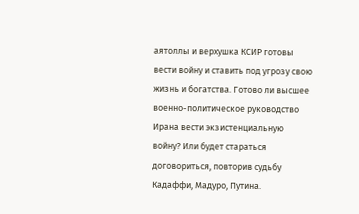аятоллы и верхушка КСИР готовы вести войну и ставить под угрозу свою жизнь и богатства. Готово ли высшее военно-политическое руководство Ирана вести экзистенциальную войну? Или будет стараться договориться, повторив судьбу Кадаффи, Мадуро, Путина.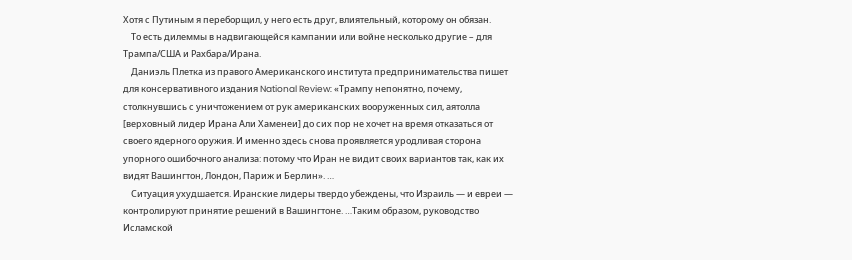Хотя с Путиным я переборщил, у него есть друг, влиятельный, которому он обязан.
    То есть дилеммы в надвигающейся кампании или войне несколько другие – для Трампа/США и Рахбара/Ирана.
    Даниэль Плетка из правого Американского института предпринимательства пишет для консервативного издания National Review: «Трампу непонятно, почему, столкнувшись с уничтожением от рук американских вооруженных сил, аятолла [верховный лидер Ирана Али Хаменеи] до сих пор не хочет на время отказаться от своего ядерного оружия. И именно здесь снова проявляется уродливая сторона упорного ошибочного анализа: потому что Иран не видит своих вариантов так, как их видят Вашингтон, Лондон, Париж и Берлин». …
    Ситуация ухудшается. Иранские лидеры твердо убеждены, что Израиль — и евреи — контролируют принятие решений в Вашингтоне. …Таким образом, руководство Исламской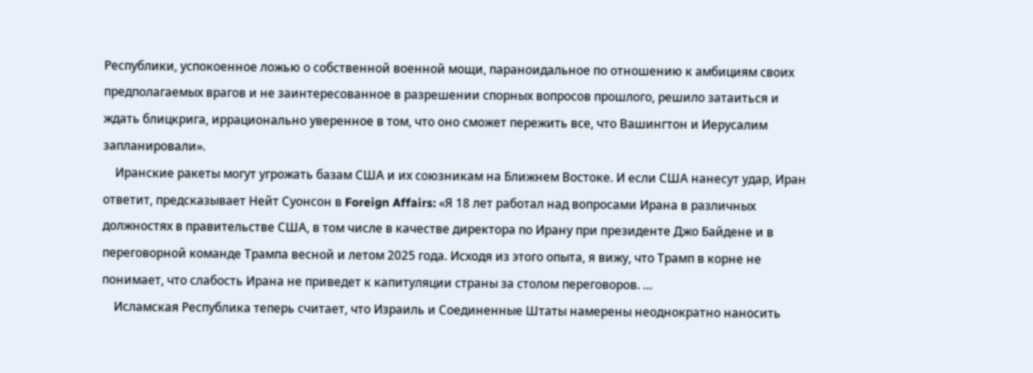Республики, успокоенное ложью о собственной военной мощи, параноидальное по отношению к амбициям своих предполагаемых врагов и не заинтересованное в разрешении спорных вопросов прошлого, решило затаиться и ждать блицкрига, иррационально уверенное в том, что оно сможет пережить все, что Вашингтон и Иерусалим запланировали».
    Иранские ракеты могут угрожать базам США и их союзникам на Ближнем Востоке. И если США нанесут удар, Иран ответит, предсказывает Нейт Суонсон в Foreign Affairs: «Я 18 лет работал над вопросами Ирана в различных должностях в правительстве США, в том числе в качестве директора по Ирану при президенте Джо Байдене и в переговорной команде Трампа весной и летом 2025 года. Исходя из этого опыта, я вижу, что Трамп в корне не понимает, что слабость Ирана не приведет к капитуляции страны за столом переговоров. …
    Исламская Республика теперь считает, что Израиль и Соединенные Штаты намерены неоднократно наносить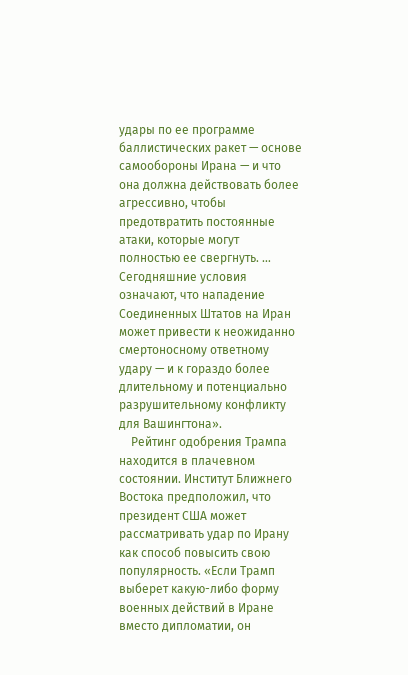удары по ее программе баллистических ракет — основе самообороны Ирана — и что она должна действовать более агрессивно, чтобы предотвратить постоянные атаки, которые могут полностью ее свергнуть. … Сегодняшние условия означают, что нападение Соединенных Штатов на Иран может привести к неожиданно смертоносному ответному удару — и к гораздо более длительному и потенциально разрушительному конфликту для Вашингтона».
    Рейтинг одобрения Трампа находится в плачевном состоянии. Институт Ближнего Востока предположил, что президент США может рассматривать удар по Ирану как способ повысить свою популярность. «Если Трамп выберет какую-либо форму военных действий в Иране вместо дипломатии, он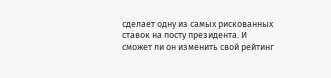сделает одну из самых рискованных ставок на посту президента. И сможет ли он изменить свой рейтинг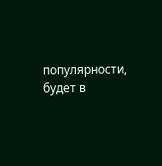популярности, будет в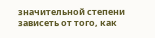значительной степени зависеть от того, как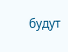будут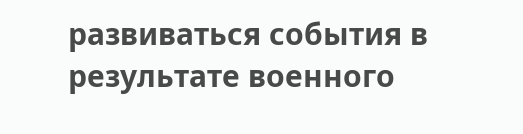развиваться события в результате военного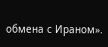обмена с Ираном».